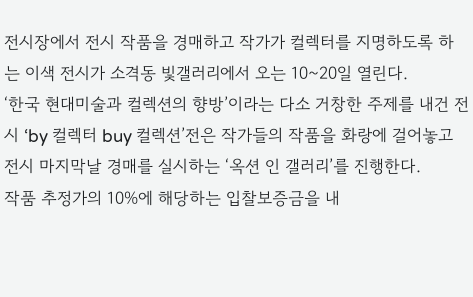전시장에서 전시 작품을 경매하고 작가가 컬렉터를 지명하도록 하는 이색 전시가 소격동 빛갤러리에서 오는 10~20일 열린다.
‘한국 현대미술과 컬렉션의 향방’이라는 다소 거창한 주제를 내건 전시 ‘by 컬렉터 buy 컬렉션’전은 작가들의 작품을 화랑에 걸어놓고 전시 마지막날 경매를 실시하는 ‘옥션 인 갤러리’를 진행한다.
작품 추정가의 10%에 해당하는 입찰보증금을 내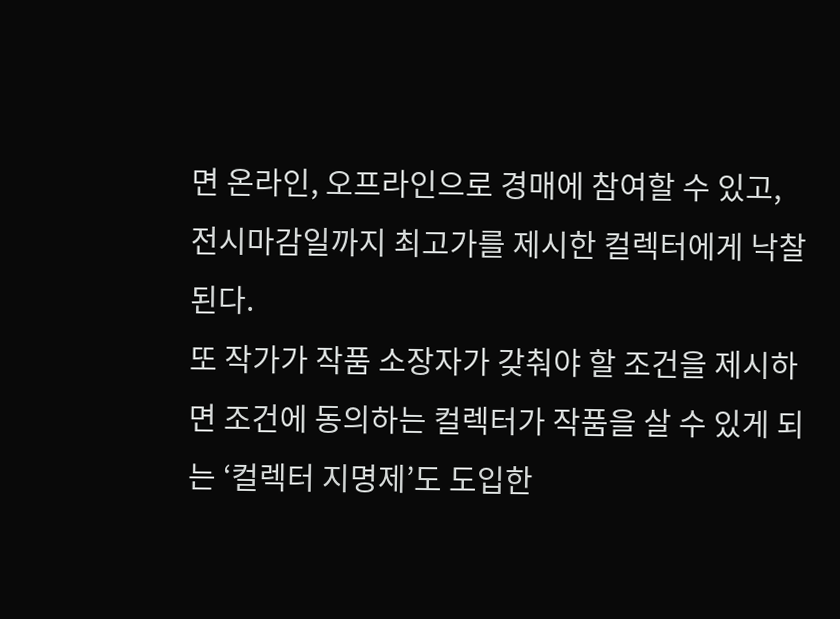면 온라인, 오프라인으로 경매에 참여할 수 있고, 전시마감일까지 최고가를 제시한 컬렉터에게 낙찰된다.
또 작가가 작품 소장자가 갖춰야 할 조건을 제시하면 조건에 동의하는 컬렉터가 작품을 살 수 있게 되는 ‘컬렉터 지명제’도 도입한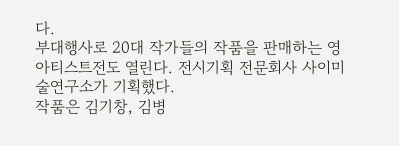다.
부대행사로 20대 작가들의 작품을 판매하는 영아티스트전도 열린다. 전시기획 전문회사 사이미술연구소가 기획했다.
작품은 김기창, 김병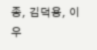종, 김덕용, 이우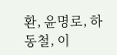환, 윤명로, 하동철, 이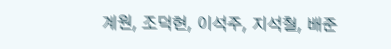계원, 조덕현, 이석주, 지석철, 배준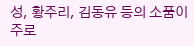성, 황주리, 김동유 등의 소품이 주로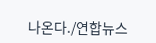나온다./연합뉴스